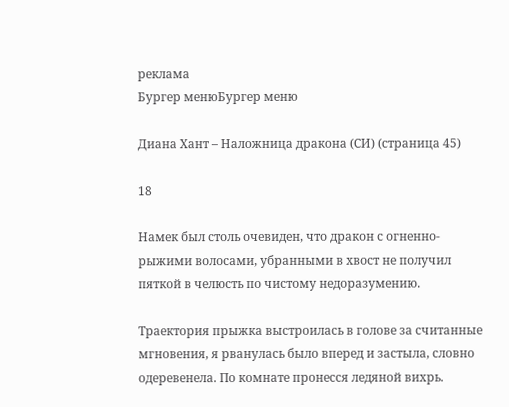реклама
Бургер менюБургер меню

Диана Хант – Наложница дракона (СИ) (страница 45)

18

Намек был столь очевиден, что дракон с огненно-рыжими волосами, убранными в хвост не получил пяткой в челюсть по чистому недоразумению.

Траектория прыжка выстроилась в голове за считанные мгновения, я рванулась было вперед и застыла, словно одеревенела. По комнате пронесся ледяной вихрь.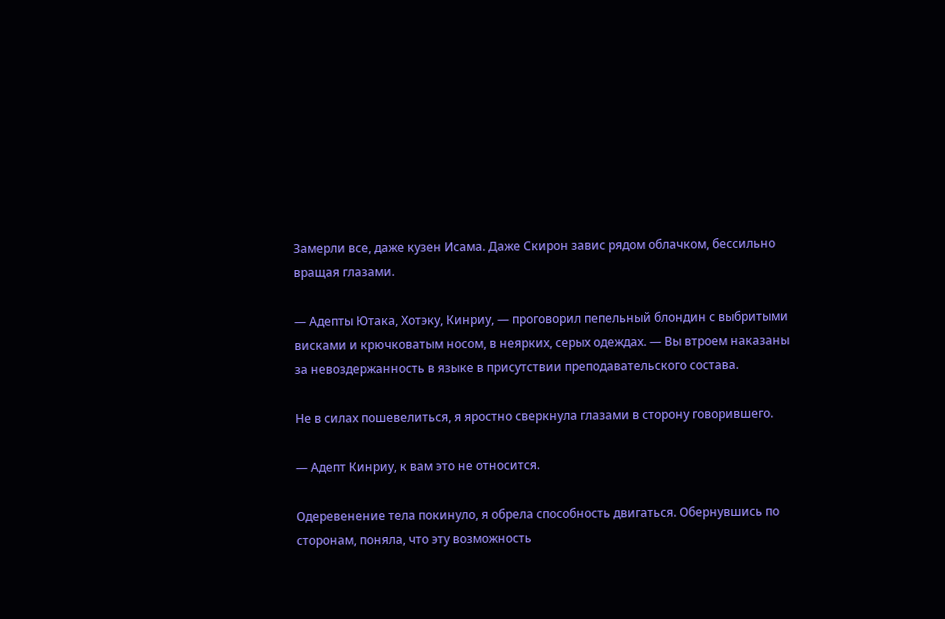Замерли все, даже кузен Исама. Даже Скирон завис рядом облачком, бессильно вращая глазами.

— Адепты Ютака, Хотэку, Кинриу, — проговорил пепельный блондин с выбритыми висками и крючковатым носом, в неярких, серых одеждах. — Вы втроем наказаны за невоздержанность в языке в присутствии преподавательского состава.

Не в силах пошевелиться, я яростно сверкнула глазами в сторону говорившего.

— Адепт Кинриу, к вам это не относится.

Одеревенение тела покинуло, я обрела способность двигаться. Обернувшись по сторонам, поняла, что эту возможность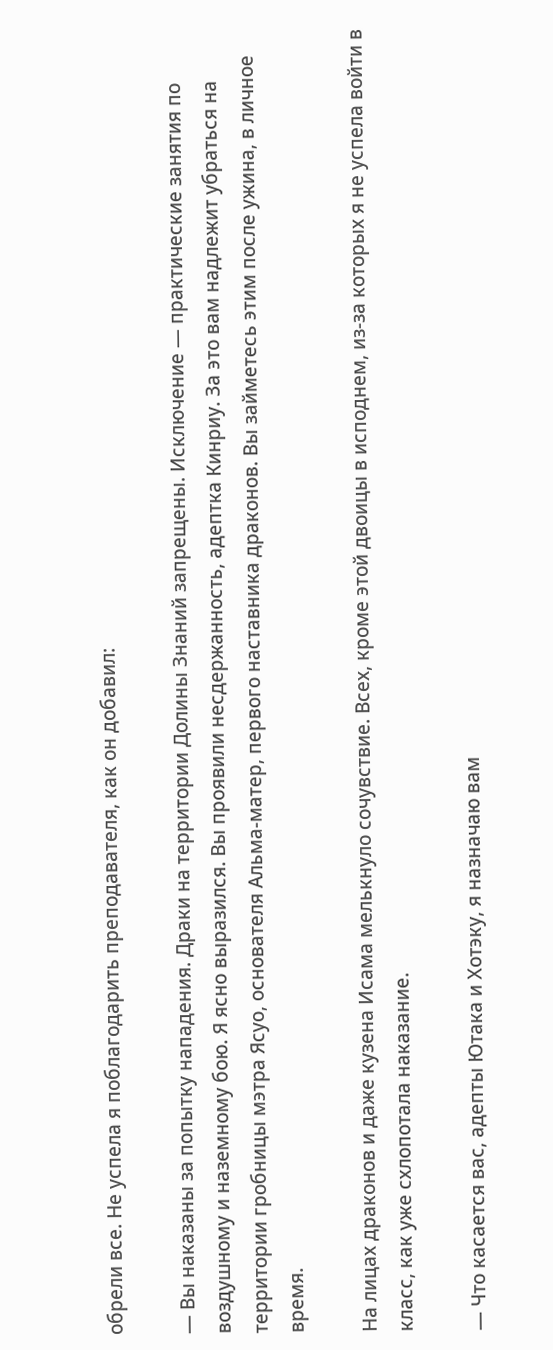обрели все. Не успела я поблагодарить преподавателя, как он добавил:

— Вы наказаны за попытку нападения. Драки на территории Долины Знаний запрещены. Исключение — практические занятия по воздушному и наземному бою. Я ясно выразился. Вы проявили несдержанность, адептка Кинриу. За это вам надлежит убраться на территории гробницы мэтра Ясуо, основателя Альма-матер, первого наставника драконов. Вы займетесь этим после ужина, в личное время.

На лицах драконов и даже кузена Исама мелькнуло сочувствие. Всех, кроме этой двоицы в исподнем, из-за которых я не успела войти в класс, как уже схлопотала наказание.

— Что касается вас, адепты Ютака и Хотэку, я назначаю вам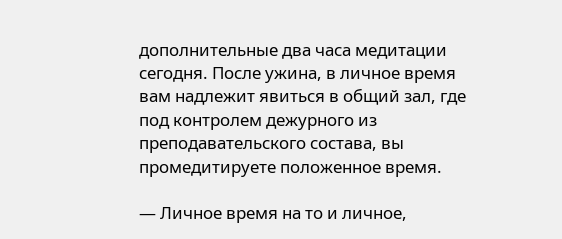дополнительные два часа медитации сегодня. После ужина, в личное время вам надлежит явиться в общий зал, где под контролем дежурного из преподавательского состава, вы промедитируете положенное время.

— Личное время на то и личное,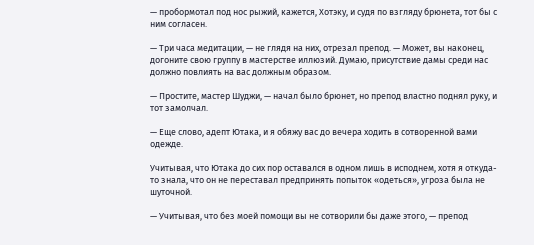— пробормотал под нос рыжий, кажется, Хотэку, и судя по взгляду брюнета, тот бы с ним согласен.

— Три часа медитации, — не глядя на них, отрезал препод. — Может, вы наконец, догоните свою группу в мастерстве иллюзий. Думаю, присутствие дамы среди нас должно повлиять на вас должным образом.

— Простите, мастер Шуджи, — начал было брюнет, но препод властно поднял руку, и тот замолчал.

— Еще слово, адепт Ютака, и я обяжу вас до вечера ходить в сотворенной вами одежде.

Учитывая, что Ютака до сих пор оставался в одном лишь в исподнем, хотя я откуда-то знала, что он не переставал предпринять попыток «одеться», угроза была не шуточной.

— Учитывая, что без моей помощи вы не сотворили бы даже этого, — препод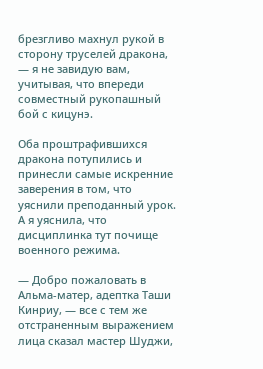брезгливо махнул рукой в сторону труселей дракона, — я не завидую вам, учитывая, что впереди совместный рукопашный бой с кицунэ.

Оба проштрафившихся дракона потупились и принесли самые искренние заверения в том, что уяснили преподанный урок. А я уяснила, что дисциплинка тут почище военного режима.

— Добро пожаловать в Альма-матер, адептка Таши Кинриу, — все с тем же отстраненным выражением лица сказал мастер Шуджи,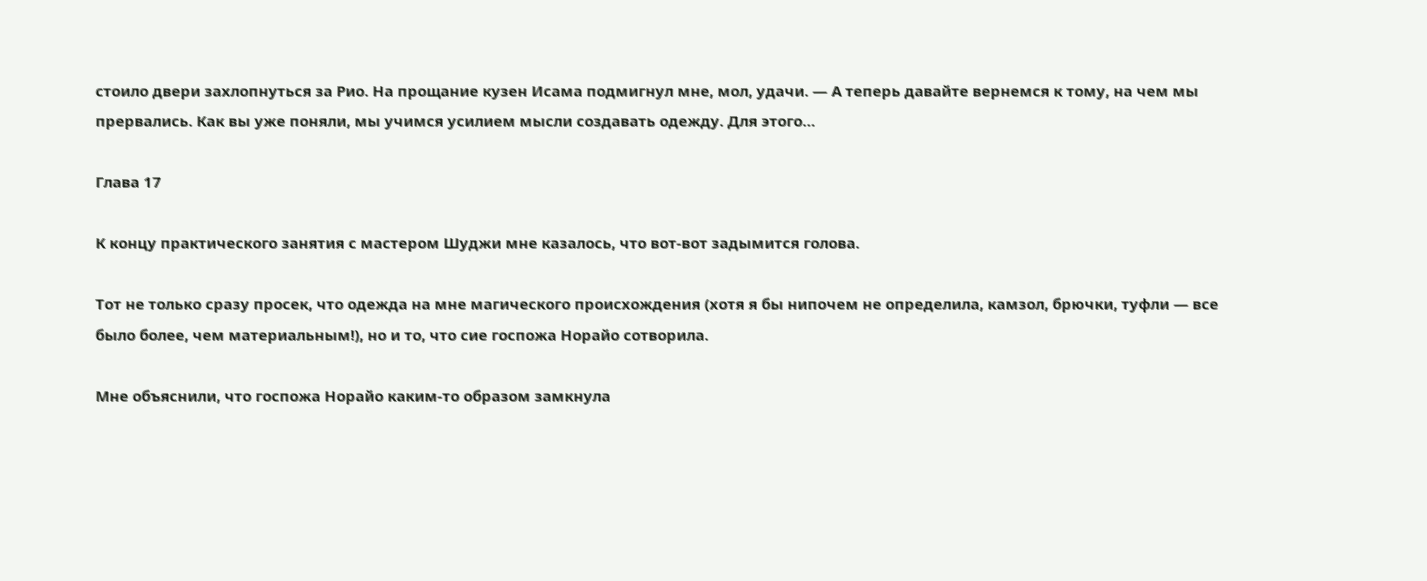стоило двери захлопнуться за Рио. На прощание кузен Исама подмигнул мне, мол, удачи. — А теперь давайте вернемся к тому, на чем мы прервались. Как вы уже поняли, мы учимся усилием мысли создавать одежду. Для этого…

Глава 17

К концу практического занятия с мастером Шуджи мне казалось, что вот-вот задымится голова.

Тот не только сразу просек, что одежда на мне магического происхождения (хотя я бы нипочем не определила, камзол, брючки, туфли — все было более, чем материальным!), но и то, что сие госпожа Норайо сотворила.

Мне объяснили, что госпожа Норайо каким-то образом замкнула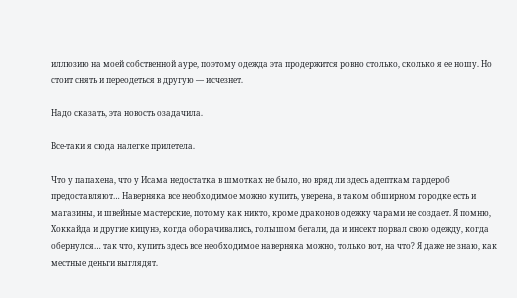иллюзию на моей собственной ауре, поэтому одежда эта продержится ровно столько, сколько я ее ношу. Но стоит снять и переодеться в другую — исчезнет.

Надо сказать, эта новость озадачила.

Все-таки я сюда налегке прилетела.

Что у папахена, что у Исама недостатка в шмотках не было, но вряд ли здесь адепткам гардероб предоставляют… Наверняка все необходимое можно купить, уверена, в таком обширном городке есть и магазины, и швейные мастерские, потому как никто, кроме драконов одежку чарами не создает. Я помню, Хоккайда и другие кицунэ, когда оборачивались, голышом бегали, да и инсект порвал свою одежду, когда обернулся… так что, купить здесь все необходимое наверняка можно, только вот, на что? Я даже не знаю, как местные деньги выглядят.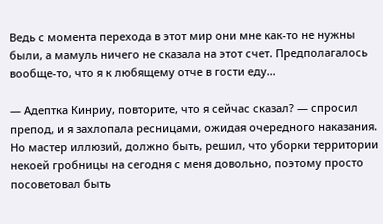Ведь с момента перехода в этот мир они мне как-то не нужны были, а мамуль ничего не сказала на этот счет. Предполагалось вообще-то, что я к любящему отче в гости еду…

— Адептка Кинриу, повторите, что я сейчас сказал? — спросил препод, и я захлопала ресницами, ожидая очередного наказания. Но мастер иллюзий, должно быть, решил, что уборки территории некоей гробницы на сегодня с меня довольно, поэтому просто посоветовал быть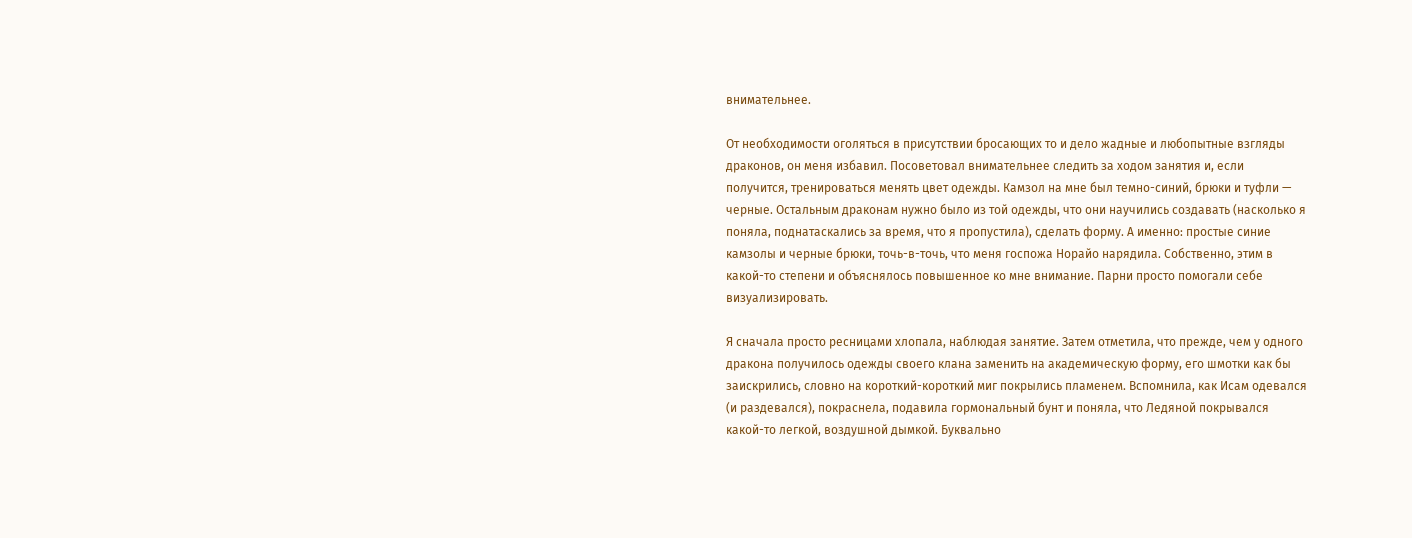внимательнее.

От необходимости оголяться в присутствии бросающих то и дело жадные и любопытные взгляды драконов, он меня избавил. Посоветовал внимательнее следить за ходом занятия и, если получится, тренироваться менять цвет одежды. Камзол на мне был темно-синий, брюки и туфли — черные. Остальным драконам нужно было из той одежды, что они научились создавать (насколько я поняла, поднатаскались за время, что я пропустила), сделать форму. А именно: простые синие камзолы и черные брюки, точь-в-точь, что меня госпожа Норайо нарядила. Собственно, этим в какой-то степени и объяснялось повышенное ко мне внимание. Парни просто помогали себе визуализировать.

Я сначала просто ресницами хлопала, наблюдая занятие. Затем отметила, что прежде, чем у одного дракона получилось одежды своего клана заменить на академическую форму, его шмотки как бы заискрились, словно на короткий-короткий миг покрылись пламенем. Вспомнила, как Исам одевался (и раздевался), покраснела, подавила гормональный бунт и поняла, что Ледяной покрывался какой-то легкой, воздушной дымкой. Буквально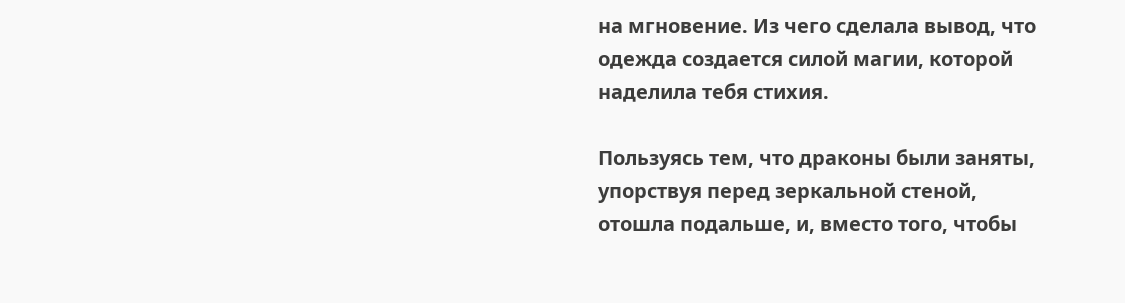на мгновение. Из чего сделала вывод, что одежда создается силой магии, которой наделила тебя стихия.

Пользуясь тем, что драконы были заняты, упорствуя перед зеркальной стеной, отошла подальше, и, вместо того, чтобы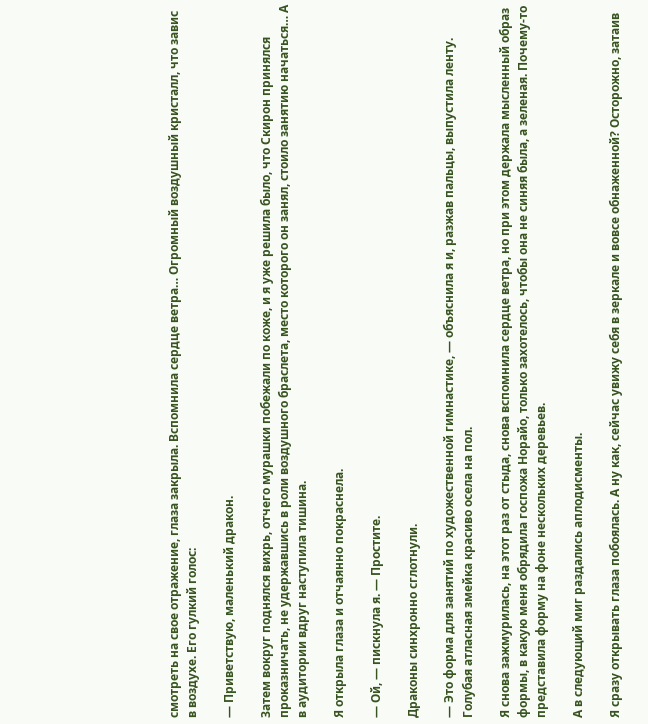смотреть на свое отражение, глаза закрыла. Вспомнила сердце ветра… Огромный воздушный кристалл, что завис в воздухе. Его гулкий голос:

— Приветствую, маленький дракон.

Затем вокруг поднялся вихрь, отчего мурашки побежали по коже, и я уже решила было, что Скирон принялся проказничать, не удержавшись в роли воздушного браслета, место которого он занял, стоило занятию начаться… А в аудитории вдруг наступила тишина.

Я открыла глаза и отчаянно покраснела.

— Ой, — пискнула я. — Простите.

Драконы синхронно сглотнули.

— Это форма для занятий по художественной гимнастике, — объяснила я и, разжав пальцы, выпустила ленту. Голубая атласная змейка красиво осела на пол.

Я снова зажмурилась, на этот раз от стыда, снова вспомнила сердце ветра, но при этом держала мысленный образ формы, в какую меня обрядила госпожа Норайо, только захотелось, чтобы она не синяя была, а зеленая. Почему-то представила форму на фоне нескольких деревьев.

А в следующий миг раздались аплодисменты.

Я сразу открывать глаза побоялась. А ну как, сейчас увижу себя в зеркале и вовсе обнаженной? Осторожно, затаив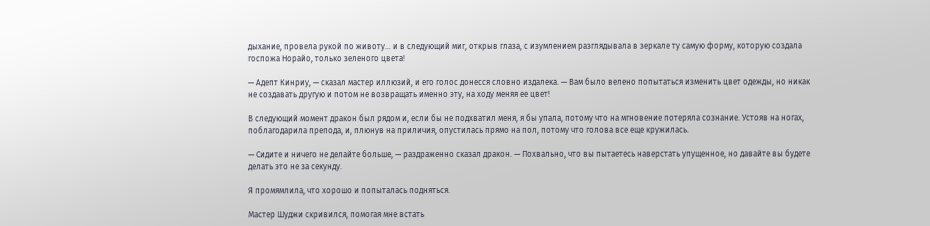дыхание, провела рукой по животу… и в следующий миг, открыв глаза, с изумлением разглядывала в зеркале ту самую форму, которую создала госпожа Норайо, только зеленого цвета!

— Адепт Кинриу, — сказал мастер иллюзий, и его голос донесся словно издалека. — Вам было велено попытаться изменить цвет одежды, но никак не создавать другую и потом не возвращать именно эту, на ходу меняя ее цвет!

В следующий момент дракон был рядом и, если бы не подхватил меня, я бы упала, потому что на мгновение потеряла сознание. Устояв на ногах, поблагодарила препода, и, плюнув на приличия, опустилась прямо на пол, потому что голова все еще кружилась.

— Сидите и ничего не делайте больше, — раздраженно сказал дракон. — Похвально, что вы пытаетесь наверстать упущенное, но давайте вы будете делать это не за секунду.

Я промямлила, что хорошо и попыталась подняться.

Мастер Шуджи скривился, помогая мне встать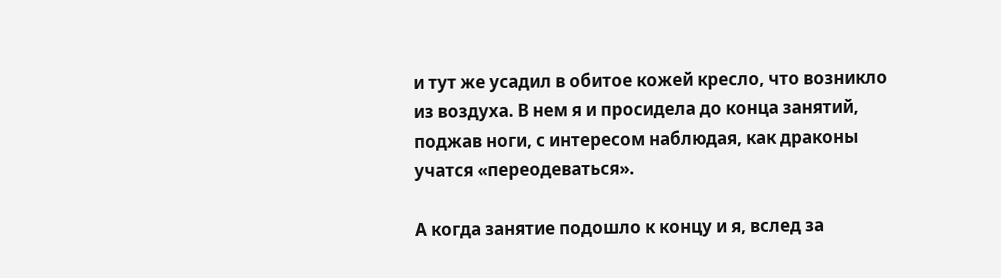и тут же усадил в обитое кожей кресло, что возникло из воздуха. В нем я и просидела до конца занятий, поджав ноги, с интересом наблюдая, как драконы учатся «переодеваться».

А когда занятие подошло к концу и я, вслед за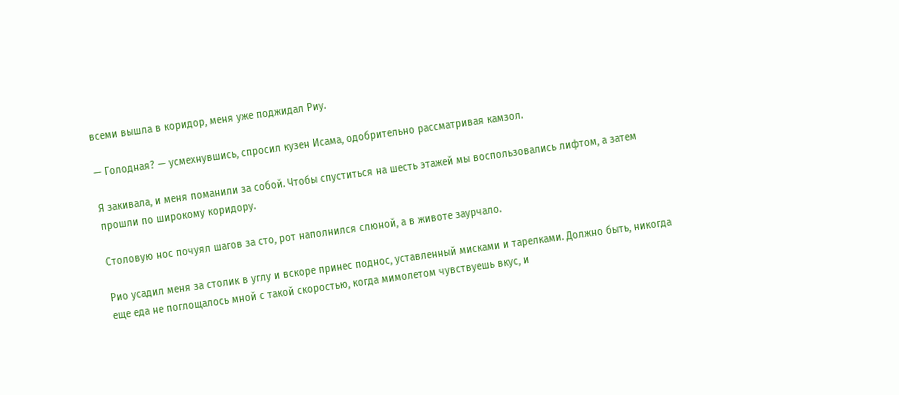всеми вышла в коридор, меня уже поджидал Риу.

— Голодная? — усмехнувшись, спросил кузен Исама, одобрительно рассматривая камзол.

Я закивала, и меня поманили за собой. Чтобы спуститься на шесть этажей мы воспользовались лифтом, а затем прошли по широкому коридору.

Столовую нос почуял шагов за сто, рот наполнился слюной, а в животе заурчало.

Рио усадил меня за столик в углу и вскоре принес поднос, уставленный мисками и тарелками. Должно быть, никогда еще еда не поглощалось мной с такой скоростью, когда мимолетом чувствуешь вкус, и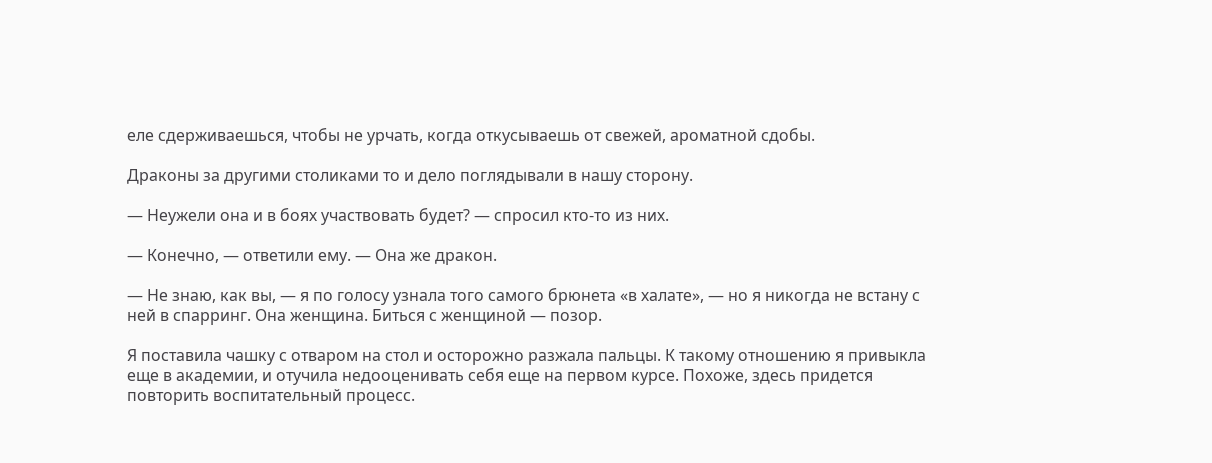еле сдерживаешься, чтобы не урчать, когда откусываешь от свежей, ароматной сдобы.

Драконы за другими столиками то и дело поглядывали в нашу сторону.

— Неужели она и в боях участвовать будет? — спросил кто-то из них.

— Конечно, — ответили ему. — Она же дракон.

— Не знаю, как вы, — я по голосу узнала того самого брюнета «в халате», — но я никогда не встану с ней в спарринг. Она женщина. Биться с женщиной — позор.

Я поставила чашку с отваром на стол и осторожно разжала пальцы. К такому отношению я привыкла еще в академии, и отучила недооценивать себя еще на первом курсе. Похоже, здесь придется повторить воспитательный процесс.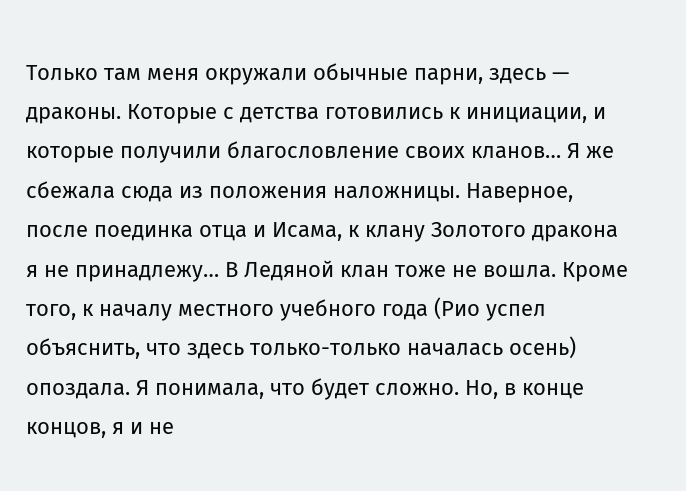Только там меня окружали обычные парни, здесь — драконы. Которые с детства готовились к инициации, и которые получили благословление своих кланов… Я же сбежала сюда из положения наложницы. Наверное, после поединка отца и Исама, к клану Золотого дракона я не принадлежу… В Ледяной клан тоже не вошла. Кроме того, к началу местного учебного года (Рио успел объяснить, что здесь только-только началась осень) опоздала. Я понимала, что будет сложно. Но, в конце концов, я и не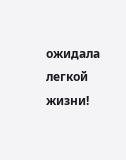ожидала легкой жизни!